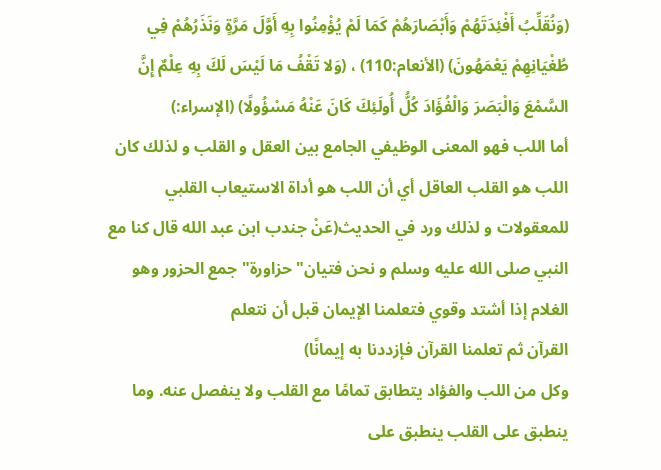(وَنُقَلِّبُ أَفْئِدَتَهُمْ وَأَبْصَارَهُمْ كَمَا لَمْ يُؤْمِنُوا بِهِ أَوَّلَ مَرَّةٍ وَنَذَرُهُمْ فِي طُغْيَانِهِمْ يَعْمَهُونَ) (الأنعام:110) ، (وَلا تَقْفُ مَا لَيْسَ لَكَ بِهِ عِلْمٌ إِنَّ السَّمْعَ وَالْبَصَرَ وَالْفُؤَادَ كُلُّ أُولَئِكَ كَانَ عَنْهُ مَسْؤُولًا) (الإسراء:)
أما اللب فهو المعنى الوظيفي الجامع بين العقل و القلب و لذلك كان اللب هو القلب العاقل أي أن اللب هو أداة الاستيعاب القلبي للمعقولات و لذلك ورد في الحديث(عَنْ جندب ابن عبد الله قال كنا مع النبي صلى الله عليه وسلم و نحن فتيان"حزاورة" جمع الحزور وهو الغلام إذا أشتد وقوي فتعلمنا الإيمان قبل أن نتعلم
القرآن ثم تعلمنا القرآن فإزددنا به إيمانًا)
وكل من اللب والفؤاد يتطابق تمامًا مع القلب ولا ينفصل عنه. وما ينطبق على القلب ينطبق على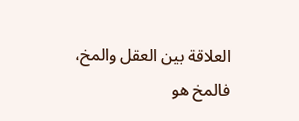العلاقة بين العقل والمخ، فالمخ هو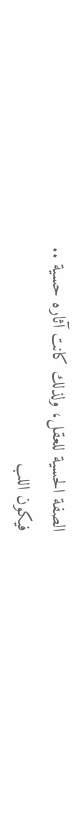الصفة الحسية للعقل، ولذلك كانت آثاره حسية ..
فيكون اللب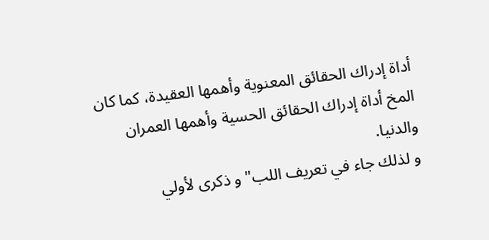أداة إدراك الحقائق المعنوية وأهمها العقيدة، كما كان المخ أداة إدراك الحقائق الحسية وأهمها العمران والدنيا.
و لذلك جاء في تعريف اللب"و ذكرى لأولي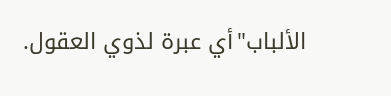الألباب"أي عبرة لذوي العقول.